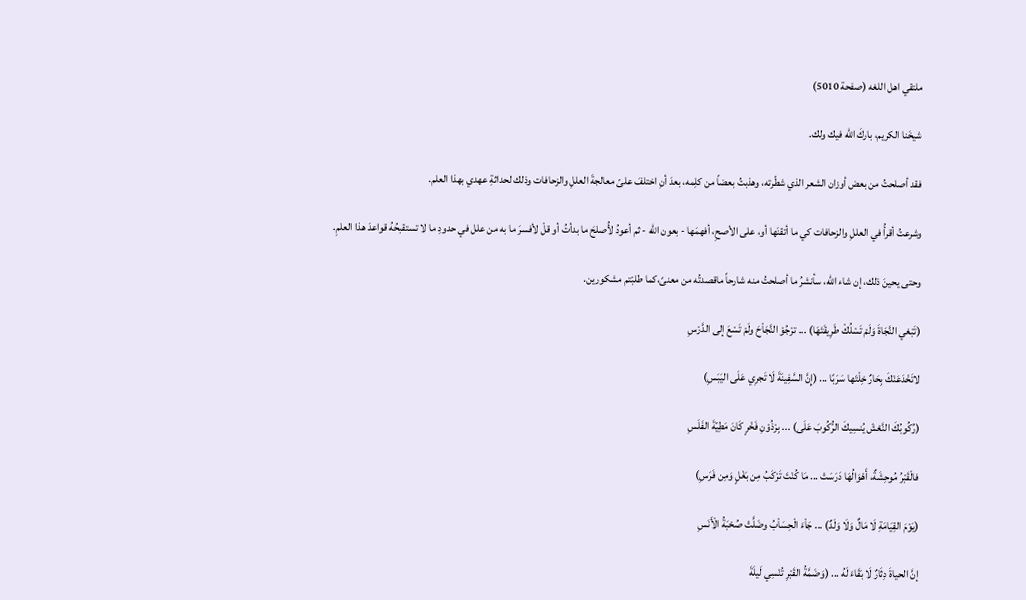ملتقي اهل اللغه (صفحة 5010)

شيخَنا الكريم، باركَ الله فيك ولك.

فقد أصلحتُ من بعض أوزان الشعر الذي شطّرته، وهذبتُ بعضاً من كلِمه، بعدَ أنِ اختلفَ علىّ معالجةَ العللِ والزحافات وذلك لحداثةِ عهدي بهذا العلم.

وشرعتُ أقرأُ في العللِ والزحافات كي ما أتقنَها أو، على الأصحِ، أفهمَها - بعون الله - ثم أعودُ لأُصلحَ ما بدأتُ أو قلْ لأفسرَ ما به من علل في حدودِ ما لا تستقبحُهُ قواعدَ هذا العلمِ.

وحتى يحينَ ذلك، إن شاء الله، سأنشرُ ما أصلحتُ منه شارحاً ماقصدتُه من معنىً،كما طلبْتم مشكورين.

(تَبْغي النَّجَاةَ وَلَمْ تَسْلُكْ طَرِيقَتَهَا) ... ترْجُوْ النَّجَاْحَ ولَمْ تَسْعَ إلى الدَّرْسِ

لاتَخْدَعَنْكَ بِحَارٌ خِلْتَها سَرَبًا ... (إِنَّ السَّفِينَةَ لَا تَجرِي عَلَى اليَبَسِ)

(رُكُوبُكَ النَّعْشَ يُنسِيكَ الرُّكُوبَ عَلَى) ... بِرْذُوْنِ فَخْرٍ كَانَ مَطِيّةَ الفَلَسِ

فالْقَبْرُ مُوحِشَةٌ، أَهْوَالُهَا دَرَسَتْ ... مَا كُنْتَ تَرْكَبُ مِن بَغْلٍ وَمِن فَرَسِ)

(يَوْمَ القِيَامَةِ لَا مَالٌ وَلَا وَلَدٌ) ... جَاْءَ الْحِسَاْبُ وضَلَّتْ صُحْبَةُ الْأَنَسِ

إنَّ الحياةَ دِثَارٌ لَا بَقَاءَ لَهُ ... (وَضَمَّةُ القَبْرِ تُنْسِي لَيلَةَ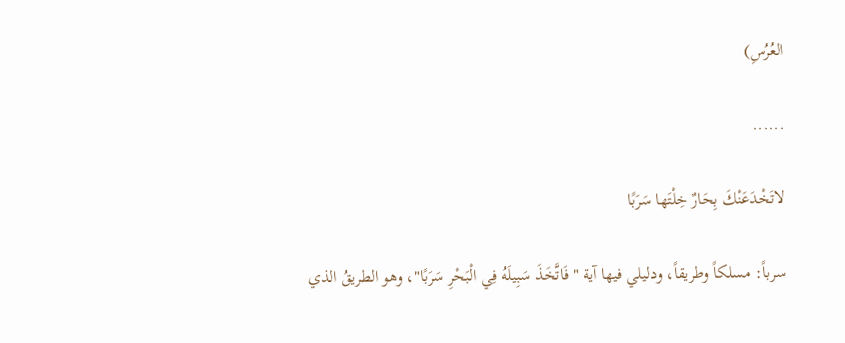العُرُسِ)

......

لاتَخْدَعَنْكَ بِحَارٌ خِلْتَها سَرَبًا

سرباً: مسلكاً وطريقاً، ودليلي فيها آية " فَاتَّخَذَ سَبِيلَهُ فِي الْبَحْرِ سَرَبًا"، وهو الطريقُ الذي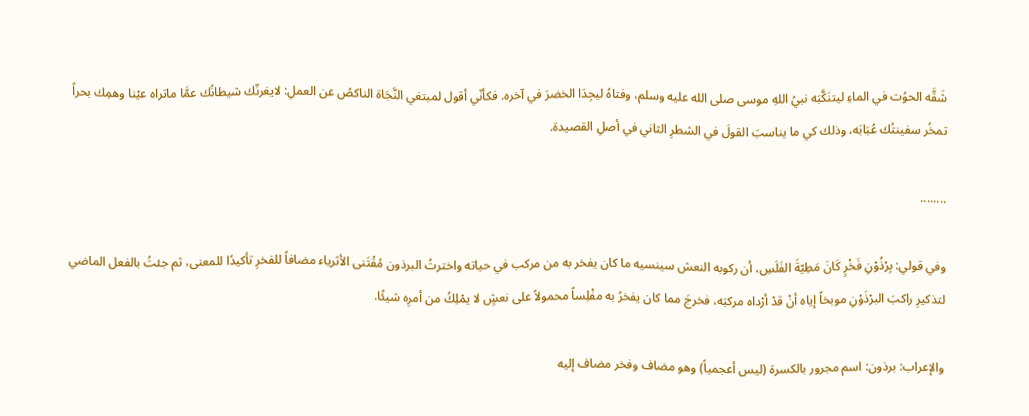شَقَّه الحوُت في الماءِ ليتنَكَّبَه نبيُ اللهِ موسى صلى الله عليه وسلم، وفتاهُ ليجِدَا الخضرَ في آخره. فكأنّي أقول لمبتغي النَّجَاة الناكصُ عن العملِ: لايغرنّك شيطانُك عمَّا ماتراه عيْنا وهمِك بحراً تمخُر سفينتُك عُبَابَه، وذلك كي ما يناسبَ القولَ في الشطرِ الثاني في أصلِ القصيدة.

........

وفي قولي: بِرْذُوْنِ فَخْرٍ كَانَ مَطِيّةَ الفَلَسِ، أن ركوبه النعش سينسيه ما كان يفخر به من مركب في حياته واخترتُ البرذون مُقْتَنى الأثرياء مضافاً للفخرِ تأكيدًا للمعنى، ثم جئتُ بالفعل الماضي لتذكيرِ راكبَ البرْذَوْنِ موبخاً إياه أنْ قدْ أرْداه مركبَه، فخرجَ مما كان يفخرُ به مفْلِساً محمولاً على نعشٍ لا يمْلِكُ من أمرِه شيئًا.

والإعراب: برذون: اسم مجرور بالكسرة (ليس أعجمياً) وهو مضاف وفخر مضاف إليه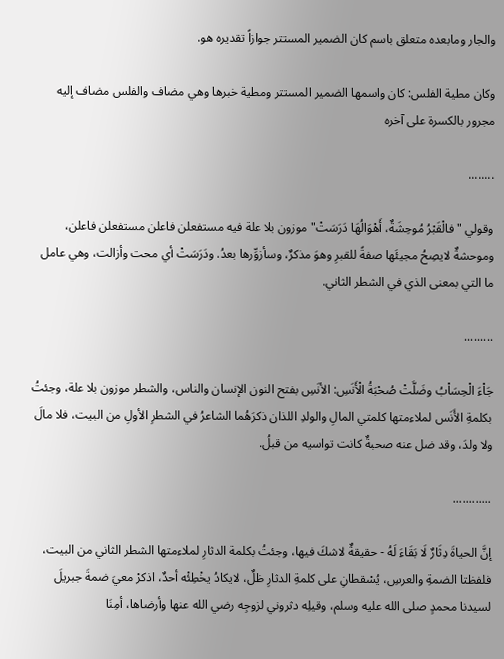والجار ومابعده متعلق باسم كان الضمير المستتر جوازاً تقديره هو.

وكان مطية الفلس: كان واسمها الضمير المستتر ومطية خبرها وهي مضاف والفلس مضاف إليه مجرور بالكسرة على آخره

........

وقولي "فالْقَبْرُ مُوحِشَةٌ، أَهْوَالُهَا دَرَسَتْ" موزون بلا علة فيه مستفعلن فاعلن مستفعلن فاعلن، وموحشةٌ لايصِحُ مجيئَها صفةً للقبرِ وهوَ مذكرٌ، وسأزوِّرها بعدُ. ودَرَسَتْ أي محت وأزالت، وهي عامل ما التي بمعنى الذي في الشطر الثاني.

.........

جَاْءَ الْحِسَاْبُ وضَلَّتْ صُحْبَةُ الْأَنَسِ: الأنَسِ بفتح النون الإنسان والناس، والشطر موزون بلا علة، وجئتُ بكلمةِ الأَنَس لملاءمتها كلمتي المالِ والولدِ اللذان ذكرَهُما الشاعرُ في الشطرِ الأولِ من البيت، فلا مالَ ولا ولدَ، وقد ضل عنه صحبةٌ كانت تواسيه من قبلُ.

............

إنَّ الحياةَ دِثَارٌ لَا بَقَاءَ لَهُ - حقيقةٌ لاشكَ فيها، وجئتُ بكلمة الدثارِ لملاءمتها الشطر الثاني من البيت، فلفظتا الضمةِ والعرسِ، يُسْقطانِ على كلمةِ الدثارِ ظلٌ، لايكادُ يخْطِئْه أحدٌ، اذكرْ معيَ ضمةَ جبريلَ لسيدنا محمدٍ صلى الله عليه وسلم، وقيلِه دثروني لزوجِه رضي الله عنها وأرضاها، أمِنَا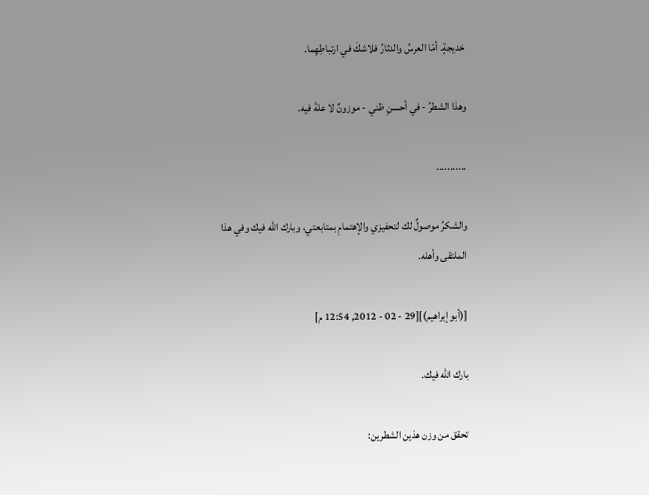خديجةٍ. أمّا العرسُ والدثارُ فلاشكَ في ارتباطِهِما.

وهذا الشطرُ - في أحسنِ ظني - موزونٌ لا علةَ فيه.

...........

والشكرُ موصولٌ لك لتحفيزي والإهتمامِ بمتابعتي، وبارك الله فيك وفي هذا الملتقى وأهله.

[(أبو إبراهيم)][29 - 02 - 2012, 12:54 م]

بارك الله فيك.

تحقق من وزن هذين الشطرين: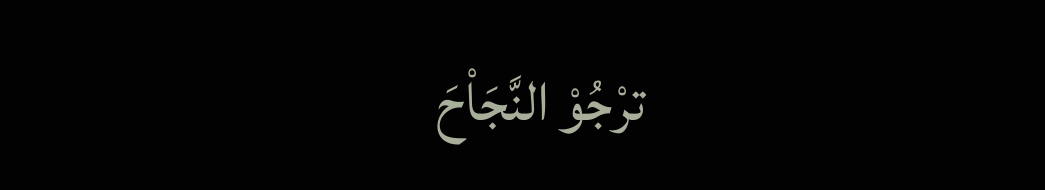ترْجُوْ النَّجَاْحَ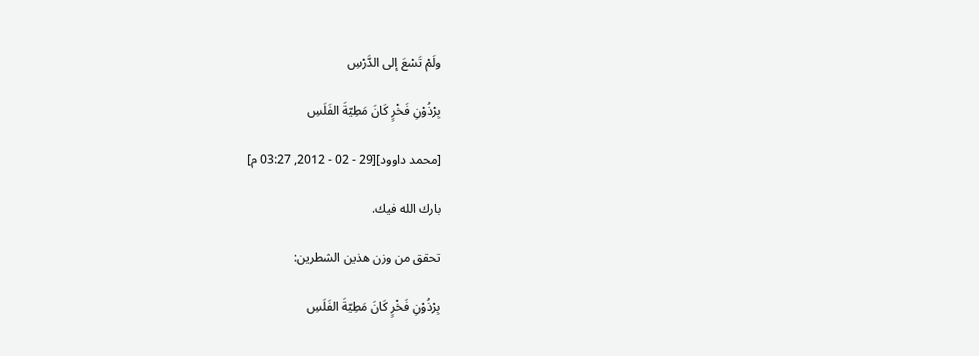ولَمْ تَسْعَ إلى الدَّرْسِ

بِرْذُوْنِ فَخْرٍ كَانَ مَطِيّةَ الفَلَسِ

[محمد داوود][29 - 02 - 2012, 03:27 م]

بارك الله فيك.

تحقق من وزن هذين الشطرين:

بِرْذُوْنِ فَخْرٍ كَانَ مَطِيّةَ الفَلَسِ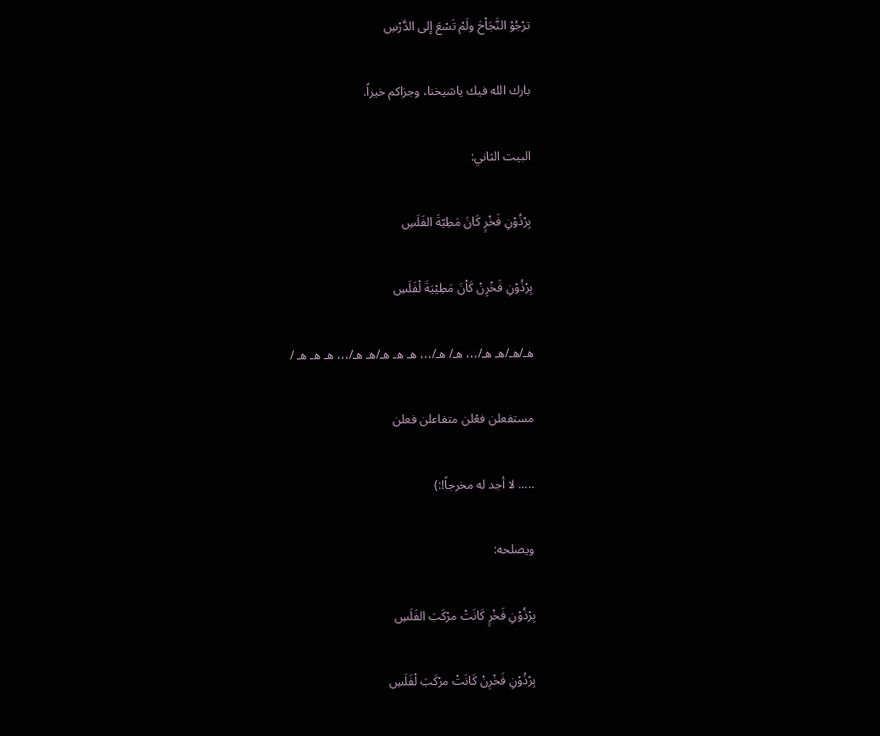ترْجُوْ النَّجَاْحَ ولَمْ تَسْعَ إلى الدَّرْسِ

بارك الله فيك ياشيخنا، وجزاكم خيراً.

البيت الثاني:

بِرْذُوْنِ فَخْرٍ كَانَ مَطِيّةَ الفَلَسِ

بِرْذُوْنِ فَخْرِنْ كَاْنَ مَطِيْيَةَ لْفَلَسِ

هـ/هـ/هـ هـ/،،، هـ/ هـ/،،، هـ هـ هـ/هـ هـ/،،، هـ هـ هـ /

مستفعلن فعْلن متفاعلن فعلن

..... لا أجد له مخرجاً!:)

ويصلحه:

بِرْذُوْنِ فَخْرٍ كَانَتْ مرْكَبَ الفَلَسِ

بِرْذُوْنِ فَخْرِنْ كَانَتْ مرْكَبَ لْفَلَسِ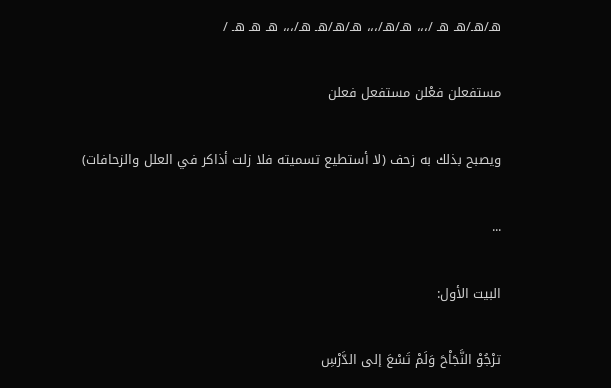هـ/هـ/هـ هـ /،،، هـ/هـ/،،، هـ/هـ/هـ هـ/،،، هـ هـ هـ /

مستفعلن فعْلن مستفعل فعلن

ويصبح بذلك به زحف (لا أستطيع تسميته فلا زلت أذاكر في العلل والزحافات)

...

البيت الأول:

ترْجُوْ النَّجَاْحَ وَلَمْ تَسْعَ إلى الدَّرْسِ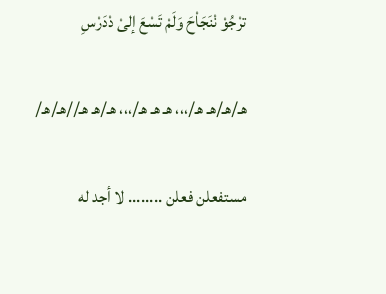ترْجُوْ نْنَجَاْحَ وَلَمْ تَسْعَ إلىْ دْدَرْسِ

هـ/هـ/هـ هـ/،،، هـ هـ هـ/،،، هـ/هـ هـ//هـ/هـ/

مستفعلن فعلن ........ لا أجد له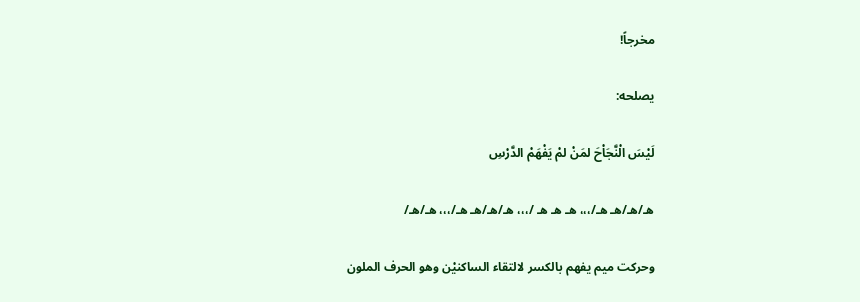مخرجاً!

يصلحه:

لَيْسَ الْنَّجَاْحَ لمَنْ لمْ يَفْهَمْ الدَّرْسِ

هـ/هـ/هـ هـ/،،، هـ هـ هـ /،،، هـ/هـ/هـ هـ/،،، هـ/هـ/

وحركت ميم يفهم بالكسر لالتقاء الساكنيْن وهو الحرف الملون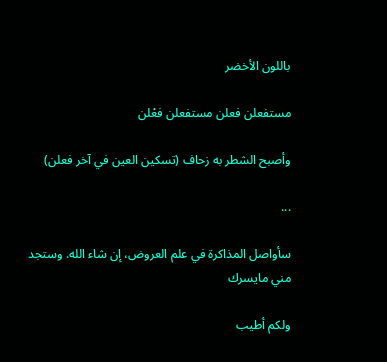باللون الأخضر

مستفعلن فعلن مستفعلن فعْلن

وأصبح الشطر به زحاف (تسكين العين في آخر فعلن)

...

سأواصل المذاكرة في علم العروض، إن شاء الله. وستجد مني مايسرك

ولكم أطيب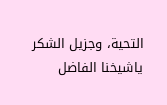التحية، وجزيل الشكر ياشيخنا الفاضل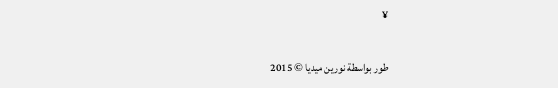¥

طور بواسطة نورين ميديا © 2015